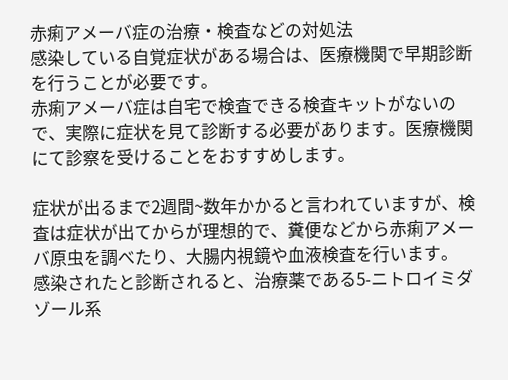赤痢アメーバ症の治療・検査などの対処法
感染している自覚症状がある場合は、医療機関で早期診断を行うことが必要です。
赤痢アメーバ症は自宅で検査できる検査キットがないので、実際に症状を見て診断する必要があります。医療機関にて診察を受けることをおすすめします。

症状が出るまで2週間~数年かかると言われていますが、検査は症状が出てからが理想的で、糞便などから赤痢アメーバ原虫を調べたり、大腸内視鏡や血液検査を行います。
感染されたと診断されると、治療薬である5-ニトロイミダゾール系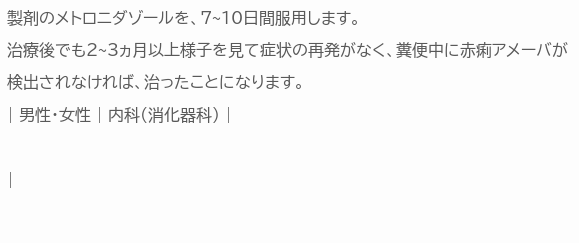製剤のメトロニダゾールを、7~10日間服用します。
治療後でも2~3ヵ月以上様子を見て症状の再発がなく、糞便中に赤痢アメーバが検出されなければ、治ったことになります。
| 男性・女性 | 内科(消化器科) |

|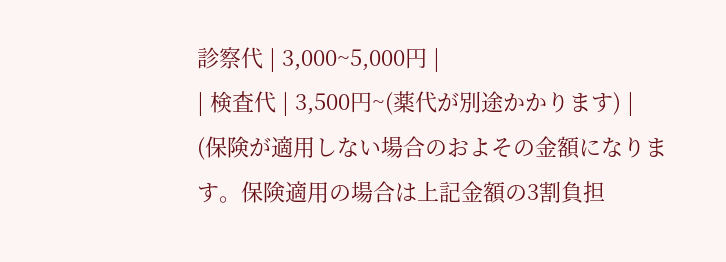診察代 | 3,000~5,000円 |
| 検査代 | 3,500円~(薬代が別途かかります) |
(保険が適用しない場合のおよその金額になります。保険適用の場合は上記金額の3割負担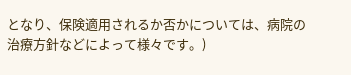となり、保険適用されるか否かについては、病院の治療方針などによって様々です。)